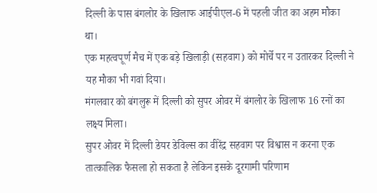दिल्ली के पास बंगलोर के खिलाफ आईपीएल-6 में पहली जीत का अहम मौका था।
एक महत्वपूर्ण मैच में एक बड़े खिलाड़ी (सहवाग) को मोर्चे पर न उतारकर दिल्ली ने यह मौका भी गवां दिया।
मंगलवार को बंगलुरू में दिल्ली को सुपर ओवर में बंगलोर के खिलाफ 16 रनों का लक्ष्य मिला।
सुपर ओवर में दिल्ली डेयर डेविल्स का वीरेंद्र सहवाग पर विश्वास न करना एक तात्कालिक फैसला हो सकता है लेकिन इसके दूरगामी परिणाम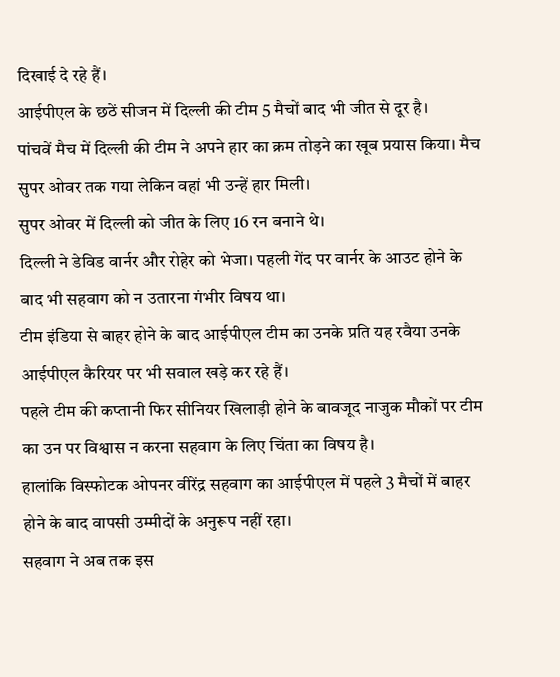दिखाई दे रहे हैं।
आईपीएल के छठें सीजन में दिल्ली की टीम 5 मैचों बाद भी जीत से दूर है।
पांचवें मैच में दिल्ली की टीम ने अपने हार का क्रम तोड़ने का खूब प्रयास किया। मैच सुपर ओवर तक गया लेकिन वहां भी उन्हें हार मिली।
सुपर ओवर में दिल्ली को जीत के लिए 16 रन बनाने थे।
दिल्ली ने डेविड वार्नर और रोहेर को भेजा। पहली गेंद पर वार्नर के आउट होने के बाद भी सहवाग को न उतारना गंभीर विषय था।
टीम इंडिया से बाहर होने के बाद आईपीएल टीम का उनके प्रति यह रवैया उनके आईपीएल कैरियर पर भी सवाल खड़े कर रहे हैं।
पहले टीम की कप्तानी फिर सीनियर खिलाड़ी होने के बावजूद नाजुक मौकों पर टीम का उन पर विश्वास न करना सहवाग के लिए चिंता का विषय है।
हालांकि विस्फोटक ओपनर वीरेंद्र सहवाग का आईपीएल में पहले 3 मैचों में बाहर होने के बाद वापसी उम्मीदों के अनुरूप नहीं रहा।
सहवाग ने अब तक इस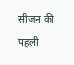सीजन की पहली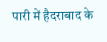पारी में हैदराबाद के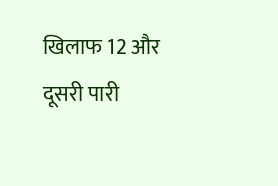खिलाफ 12 और दूसरी पारी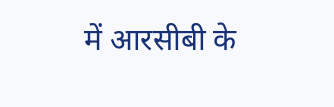में आरसीबी के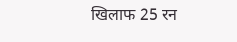खिलाफ 25 रन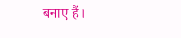बनाए हैं।